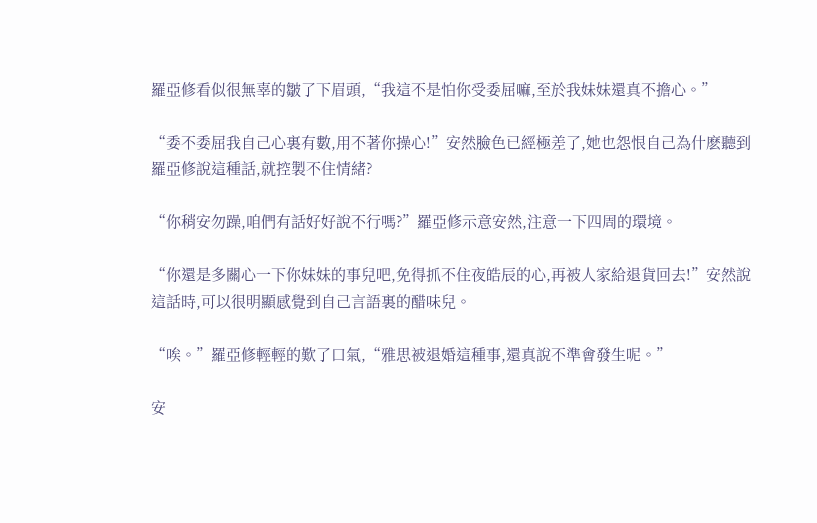羅亞修看似很無辜的皺了下眉頭,“我這不是怕你受委屈嘛,至於我妹妹還真不擔心。”

“委不委屈我自己心裏有數,用不著你操心!”安然臉色已經極差了,她也怨恨自己為什麽聽到羅亞修說這種話,就控製不住情緒?

“你稍安勿躁,咱們有話好好說不行嗎?”羅亞修示意安然,注意一下四周的環境。

“你還是多關心一下你妹妹的事兒吧,免得抓不住夜皓辰的心,再被人家給退貨回去!”安然說這話時,可以很明顯感覺到自己言語裏的醋味兒。

“唉。”羅亞修輕輕的歎了口氣,“雅思被退婚這種事,還真說不準會發生呢。”

安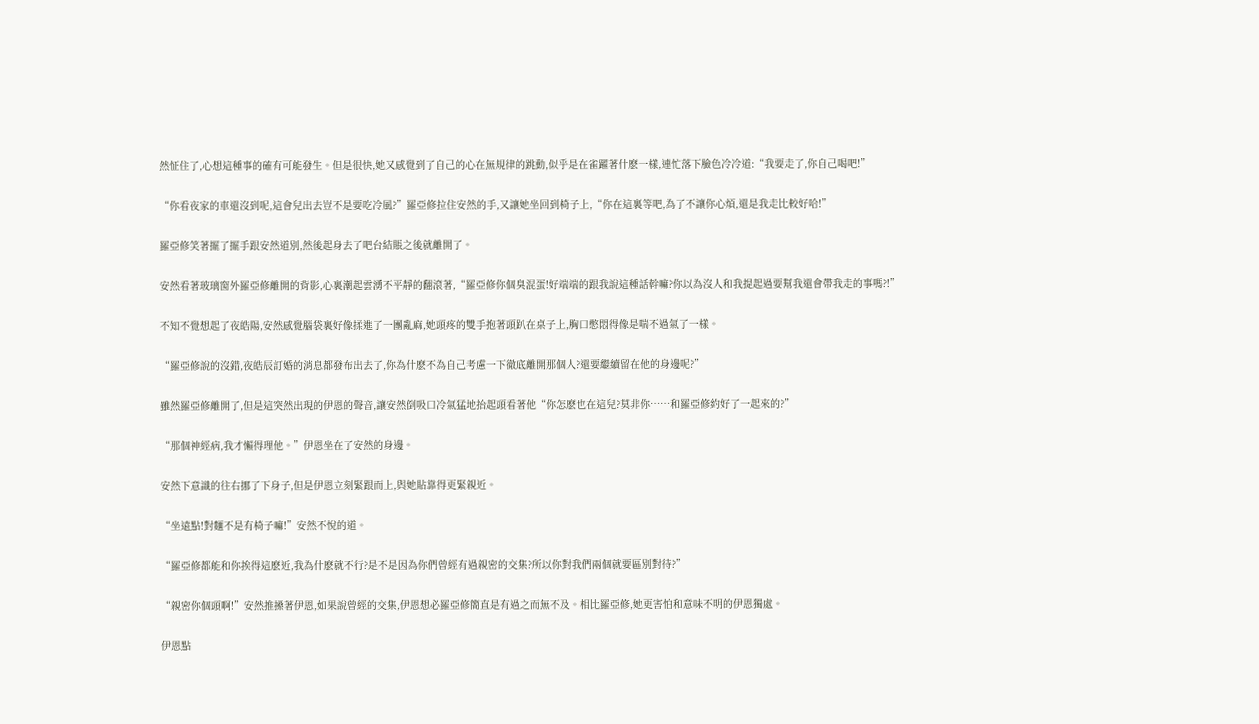然怔住了,心想這種事的確有可能發生。但是很快,她又感覺到了自己的心在無規律的跳動,似乎是在雀躍著什麽一樣,連忙落下臉色冷冷道:“我要走了,你自己喝吧!”

“你看夜家的車還沒到呢,這會兒出去豈不是要吃冷風?”羅亞修拉住安然的手,又讓她坐回到椅子上,“你在這裏等吧,為了不讓你心煩,還是我走比較好哈!”

羅亞修笑著擺了擺手跟安然道別,然後起身去了吧台結賬之後就離開了。

安然看著玻璃窗外羅亞修離開的背影,心裏潮起雲湧不平靜的翻滾著,“羅亞修你個臭混蛋!好端端的跟我說這種話幹嘛?你以為沒人和我提起過要幫我還會帶我走的事嗎?!”

不知不覺想起了夜皓陽,安然感覺腦袋裏好像揉進了一團亂麻,她頭疼的雙手抱著頭趴在桌子上,胸口憋悶得像是喘不過氣了一樣。

“羅亞修說的沒錯,夜皓辰訂婚的消息都發布出去了,你為什麽不為自己考慮一下徹底離開那個人?還要繼續留在他的身邊呢?”

雖然羅亞修離開了,但是這突然出現的伊恩的聲音,讓安然倒吸口冷氣猛地抬起頭看著他“你怎麽也在這兒?莫非你……和羅亞修約好了一起來的?”

“那個神經病,我才懶得理他。”伊恩坐在了安然的身邊。

安然下意識的往右挪了下身子,但是伊恩立刻緊跟而上,與她貼靠得更緊親近。

“坐遠點!對麵不是有椅子嘛!”安然不悅的道。

“羅亞修都能和你挨得這麽近,我為什麽就不行?是不是因為你們曾經有過親密的交集?所以你對我們兩個就要區別對待?”

“親密你個頭啊!”安然推搡著伊恩,如果說曾經的交集,伊恩想必羅亞修簡直是有過之而無不及。相比羅亞修,她更害怕和意味不明的伊恩獨處。

伊恩點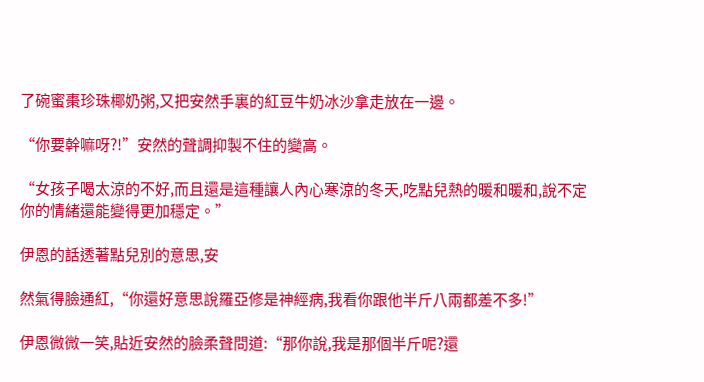了碗蜜棗珍珠椰奶粥,又把安然手裏的紅豆牛奶冰沙拿走放在一邊。

“你要幹嘛呀?!”安然的聲調抑製不住的變高。

“女孩子喝太涼的不好,而且還是這種讓人內心寒涼的冬天,吃點兒熱的暖和暖和,說不定你的情緒還能變得更加穩定。”

伊恩的話透著點兒別的意思,安

然氣得臉通紅,“你還好意思說羅亞修是神經病,我看你跟他半斤八兩都差不多!”

伊恩微微一笑,貼近安然的臉柔聲問道:“那你說,我是那個半斤呢?還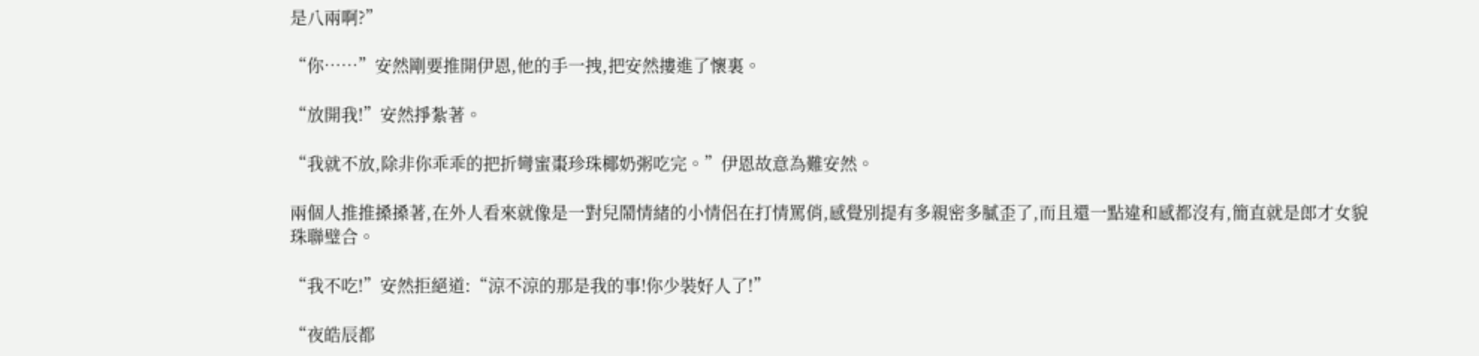是八兩啊?”

“你……”安然剛要推開伊恩,他的手一拽,把安然摟進了懷裏。

“放開我!”安然掙紮著。

“我就不放,除非你乖乖的把折彎蜜棗珍珠椰奶粥吃完。”伊恩故意為難安然。

兩個人推推搡搡著,在外人看來就像是一對兒鬧情緒的小情侶在打情罵俏,感覺別提有多親密多膩歪了,而且還一點違和感都沒有,簡直就是郎才女貌珠聯璧合。

“我不吃!”安然拒絕道:“涼不涼的那是我的事!你少裝好人了!”

“夜皓辰都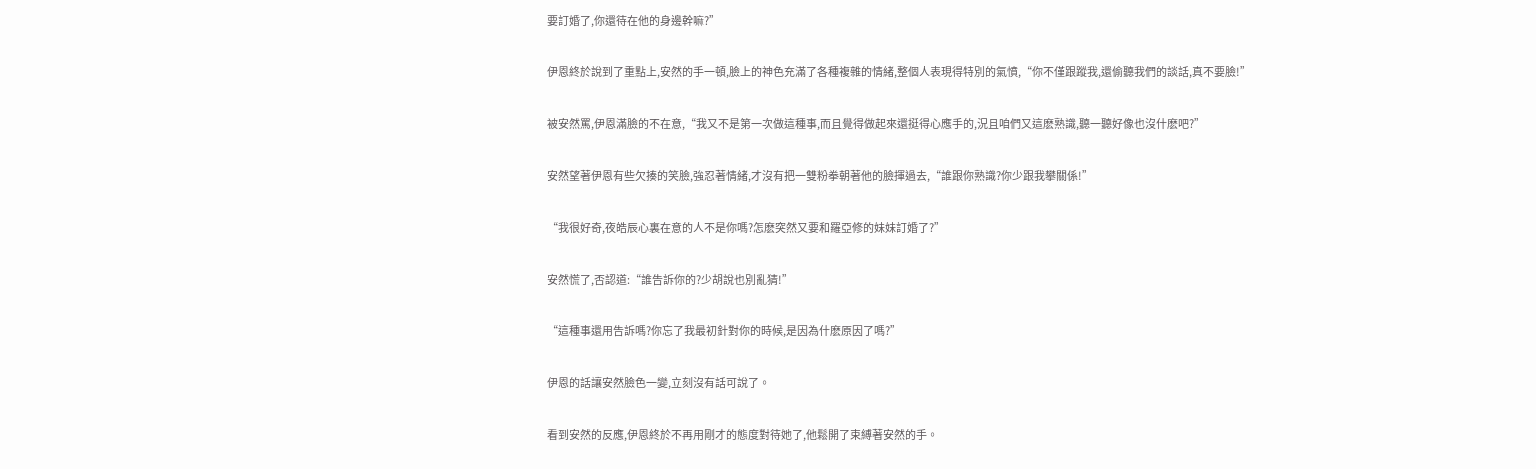要訂婚了,你還待在他的身邊幹嘛?”

伊恩終於說到了重點上,安然的手一頓,臉上的神色充滿了各種複雜的情緒,整個人表現得特別的氣憤,“你不僅跟蹤我,還偷聽我們的談話,真不要臉!”

被安然罵,伊恩滿臉的不在意,“我又不是第一次做這種事,而且覺得做起來還挺得心應手的,況且咱們又這麽熟識,聽一聽好像也沒什麽吧?”

安然望著伊恩有些欠揍的笑臉,強忍著情緒,才沒有把一雙粉拳朝著他的臉揮過去,“誰跟你熟識?你少跟我攀關係!”

“我很好奇,夜皓辰心裏在意的人不是你嗎?怎麽突然又要和羅亞修的妹妹訂婚了?”

安然慌了,否認道:“誰告訴你的?少胡說也別亂猜!”

“這種事還用告訴嗎?你忘了我最初針對你的時候,是因為什麽原因了嗎?”

伊恩的話讓安然臉色一變,立刻沒有話可說了。

看到安然的反應,伊恩終於不再用剛才的態度對待她了,他鬆開了束縛著安然的手。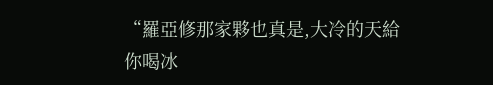“羅亞修那家夥也真是,大冷的天給你喝冰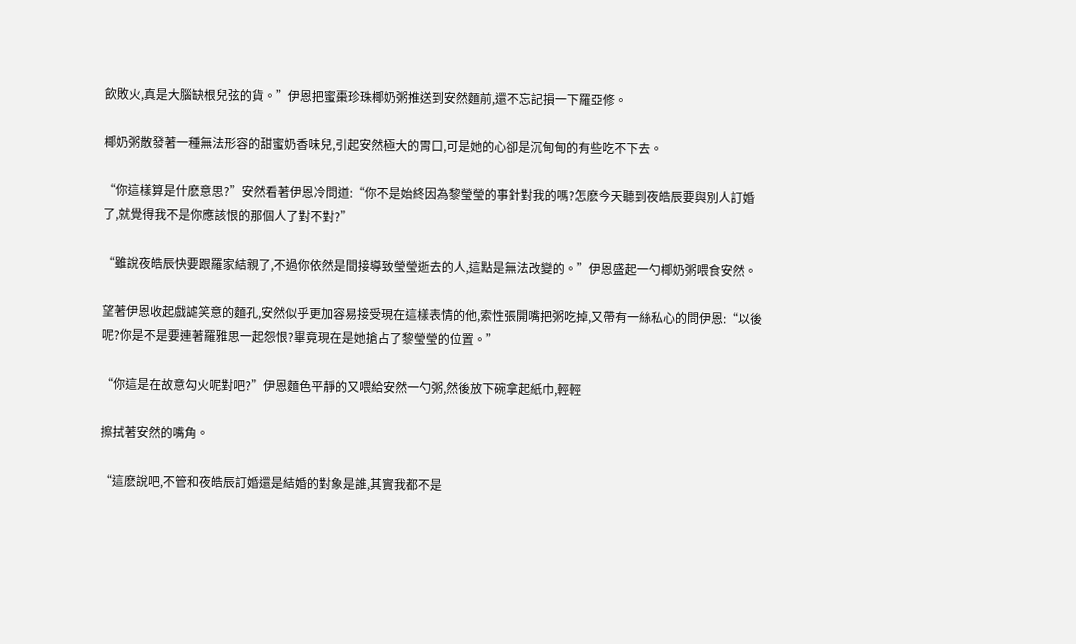飲敗火,真是大腦缺根兒弦的貨。”伊恩把蜜棗珍珠椰奶粥推送到安然麵前,還不忘記損一下羅亞修。

椰奶粥散發著一種無法形容的甜蜜奶香味兒,引起安然極大的胃口,可是她的心卻是沉甸甸的有些吃不下去。

“你這樣算是什麽意思?”安然看著伊恩冷問道:“你不是始終因為黎瑩瑩的事針對我的嗎?怎麽今天聽到夜皓辰要與別人訂婚了,就覺得我不是你應該恨的那個人了對不對?”

“雖說夜皓辰快要跟羅家結親了,不過你依然是間接導致瑩瑩逝去的人,這點是無法改變的。”伊恩盛起一勺椰奶粥喂食安然。

望著伊恩收起戲謔笑意的麵孔,安然似乎更加容易接受現在這樣表情的他,索性張開嘴把粥吃掉,又帶有一絲私心的問伊恩:“以後呢?你是不是要連著羅雅思一起怨恨?畢竟現在是她搶占了黎瑩瑩的位置。”

“你這是在故意勾火呢對吧?”伊恩麵色平靜的又喂給安然一勺粥,然後放下碗拿起紙巾,輕輕

擦拭著安然的嘴角。

“這麽說吧,不管和夜皓辰訂婚還是結婚的對象是誰,其實我都不是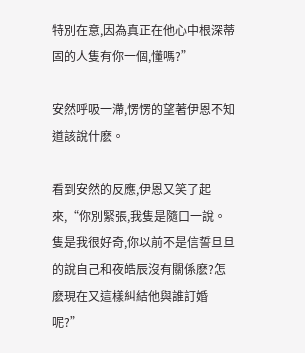特別在意,因為真正在他心中根深蒂固的人隻有你一個,懂嗎?”

安然呼吸一滯,愣愣的望著伊恩不知道該說什麽。

看到安然的反應,伊恩又笑了起來,“你別緊張,我隻是隨口一說。隻是我很好奇,你以前不是信誓旦旦的說自己和夜皓辰沒有關係麽?怎麽現在又這樣糾結他與誰訂婚呢?”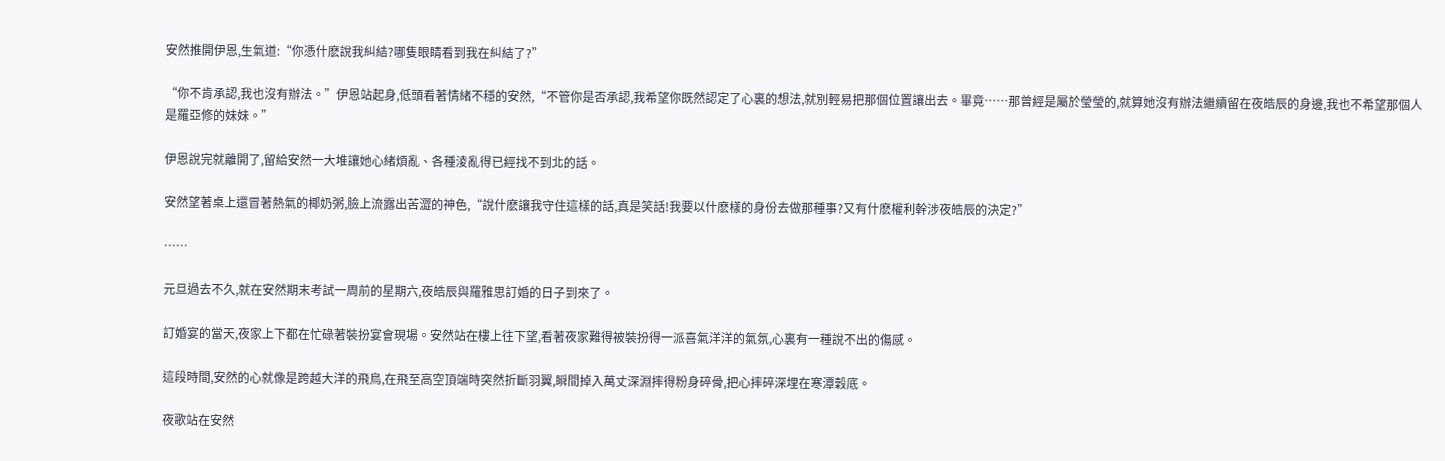安然推開伊恩,生氣道:“你憑什麽說我糾結?哪隻眼睛看到我在糾結了?”

“你不肯承認,我也沒有辦法。”伊恩站起身,低頭看著情緒不穩的安然,“不管你是否承認,我希望你既然認定了心裏的想法,就別輕易把那個位置讓出去。畢竟……那曾經是屬於瑩瑩的,就算她沒有辦法繼續留在夜皓辰的身邊,我也不希望那個人是羅亞修的妹妹。”

伊恩說完就離開了,留給安然一大堆讓她心緒煩亂、各種淩亂得已經找不到北的話。

安然望著桌上還冒著熱氣的椰奶粥,臉上流露出苦澀的神色,“說什麽讓我守住這樣的話,真是笑話!我要以什麽樣的身份去做那種事?又有什麽權利幹涉夜皓辰的決定?”

……

元旦過去不久,就在安然期末考試一周前的星期六,夜皓辰與羅雅思訂婚的日子到來了。

訂婚宴的當天,夜家上下都在忙碌著裝扮宴會現場。安然站在樓上往下望,看著夜家難得被裝扮得一派喜氣洋洋的氣氛,心裏有一種說不出的傷感。

這段時間,安然的心就像是跨越大洋的飛鳥,在飛至高空頂端時突然折斷羽翼,瞬間掉入萬丈深淵摔得粉身碎骨,把心摔碎深埋在寒潭穀底。

夜歌站在安然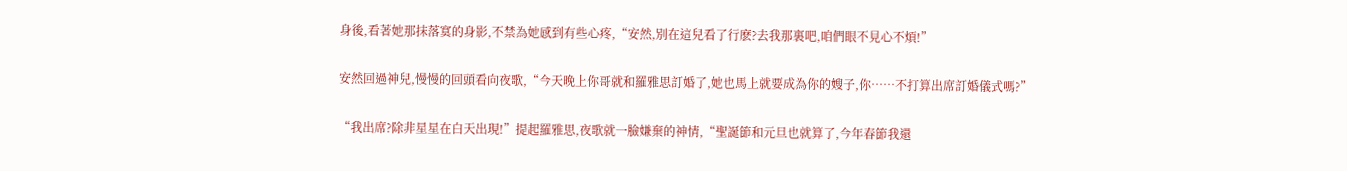身後,看著她那抹落寞的身影,不禁為她感到有些心疼,“安然,別在這兒看了行麽?去我那裏吧,咱們眼不見心不煩!”

安然回過神兒,慢慢的回頭看向夜歌,“今天晚上你哥就和羅雅思訂婚了,她也馬上就要成為你的嫂子,你……不打算出席訂婚儀式嗎?”

“我出席?除非星星在白天出現!”提起羅雅思,夜歌就一臉嫌棄的神情,“聖誕節和元旦也就算了,今年春節我還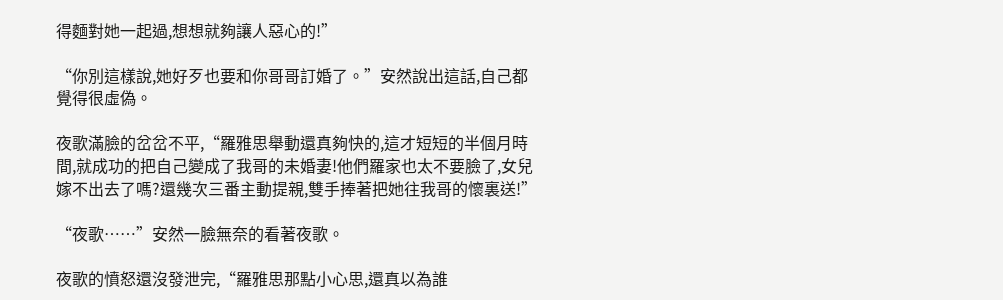得麵對她一起過,想想就夠讓人惡心的!”

“你別這樣說,她好歹也要和你哥哥訂婚了。”安然說出這話,自己都覺得很虛偽。

夜歌滿臉的岔岔不平,“羅雅思舉動還真夠快的,這才短短的半個月時間,就成功的把自己變成了我哥的未婚妻!他們羅家也太不要臉了,女兒嫁不出去了嗎?還幾次三番主動提親,雙手捧著把她往我哥的懷裏送!”

“夜歌……”安然一臉無奈的看著夜歌。

夜歌的憤怒還沒發泄完,“羅雅思那點小心思,還真以為誰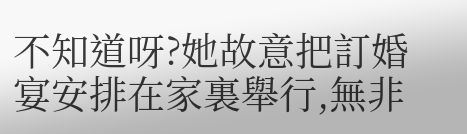不知道呀?她故意把訂婚宴安排在家裏舉行,無非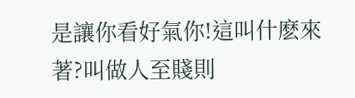是讓你看好氣你!這叫什麽來著?叫做人至賤則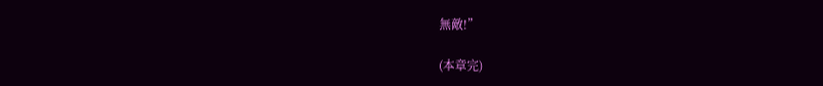無敵!”

(本章完)